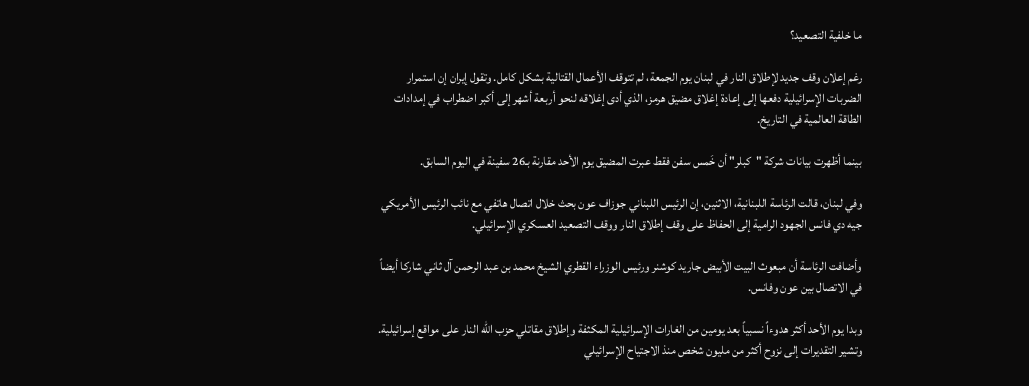ما خلفية التصعيد؟

رغم إعلان وقف جديد لإطلاق النار في لبنان يوم الجمعة، لم تتوقف الأعمال القتالية بشكل كامل. وتقول إيران إن استمرار الضربات الإسرائيلية دفعها إلى إعادة إغلاق مضيق هرمز، الذي أدى إغلاقه لنحو أربعة أشهر إلى أكبر اضطراب في إمدادات الطاقة العالمية في التاريخ.

بينما أظهرت بيانات شركة "كبلر" أن خَمس سفن فقط عبرت المضيق يوم الأحد مقارنة بـ26 سفينة في اليوم السابق.

وفي لبنان، قالت الرئاسة اللبنانية، الاثنين، إن الرئيس اللبناني جوزاف عون بحث خلال اتصال هاتفي مع نائب الرئيس الأمريكي جيه دي فانس الجهود الرامية إلى الحفاظ على وقف إطلاق النار ووقف التصعيد العسكري الإسرائيلي.

وأضافت الرئاسة أن مبعوث البيت الأبيض جاريد كوشنر ورئيس الوزراء القطري الشيخ محمد بن عبد الرحمن آل ثاني شاركا أيضاً في الاتصال بين عون وفانس.

وبدا يوم الأحد أكثر هدوءاً نسبياً بعد يومين من الغارات الإسرائيلية المكثفة وإطلاق مقاتلي حزب الله النار على مواقع إسرائيلية. وتشير التقديرات إلى نزوح أكثر من مليون شخص منذ الاجتياح الإسرائيلي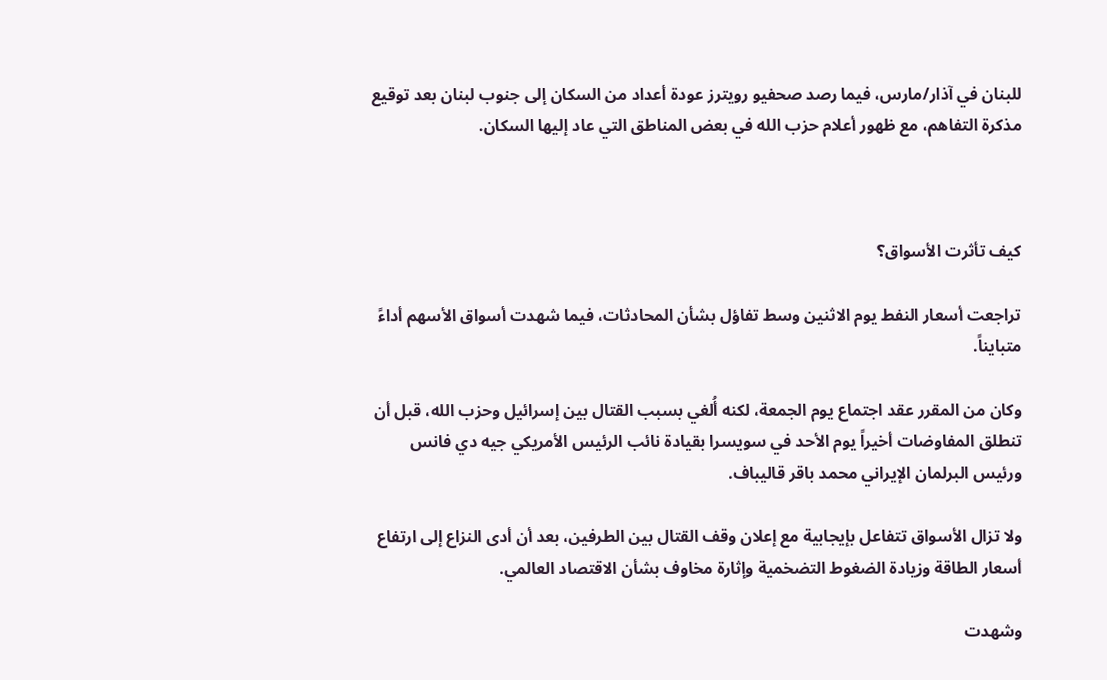للبنان في آذار/مارس، فيما رصد صحفيو رويترز عودة أعداد من السكان إلى جنوب لبنان بعد توقيع مذكرة التفاهم، مع ظهور أعلام حزب الله في بعض المناطق التي عاد إليها السكان.



كيف تأثرت الأسواق؟

تراجعت أسعار النفط يوم الاثنين وسط تفاؤل بشأن المحادثات، فيما شهدت أسواق الأسهم أداءً متبايناً.

وكان من المقرر عقد اجتماع يوم الجمعة، لكنه أُلغي بسبب القتال بين إسرائيل وحزب الله، قبل أن تنطلق المفاوضات أخيراً يوم الأحد في سويسرا بقيادة نائب الرئيس الأمريكي جيه دي فانس ورئيس البرلمان الإيراني محمد باقر قاليباف.

ولا تزال الأسواق تتفاعل بإيجابية مع إعلان وقف القتال بين الطرفين، بعد أن أدى النزاع إلى ارتفاع أسعار الطاقة وزيادة الضغوط التضخمية وإثارة مخاوف بشأن الاقتصاد العالمي.

وشهدت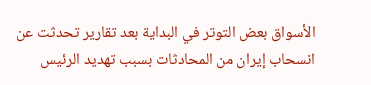الأسواق بعض التوتر في البداية بعد تقارير تحدثت عن انسحاب إيران من المحادثات بسبب تهديد الرئيس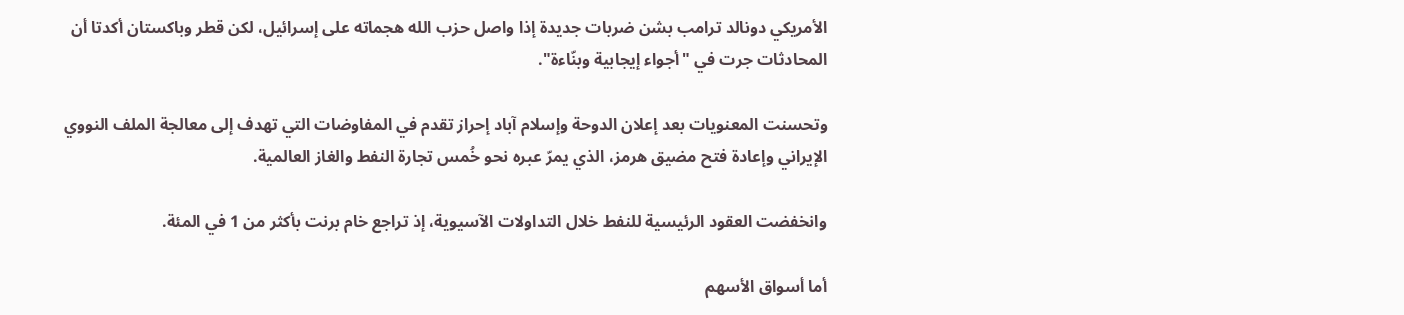الأمريكي دونالد ترامب بشن ضربات جديدة إذا واصل حزب الله هجماته على إسرائيل، لكن قطر وباكستان أكدتا أن المحادثات جرت في "أجواء إيجابية وبنّاءة".

وتحسنت المعنويات بعد إعلان الدوحة وإسلام آباد إحراز تقدم في المفاوضات التي تهدف إلى معالجة الملف النووي الإيراني وإعادة فتح مضيق هرمز، الذي يمرّ عبره نحو خُمس تجارة النفط والغاز العالمية.

وانخفضت العقود الرئيسية للنفط خلال التداولات الآسيوية، إذ تراجع خام برنت بأكثر من 1 في المئة.

أما أسواق الأسهم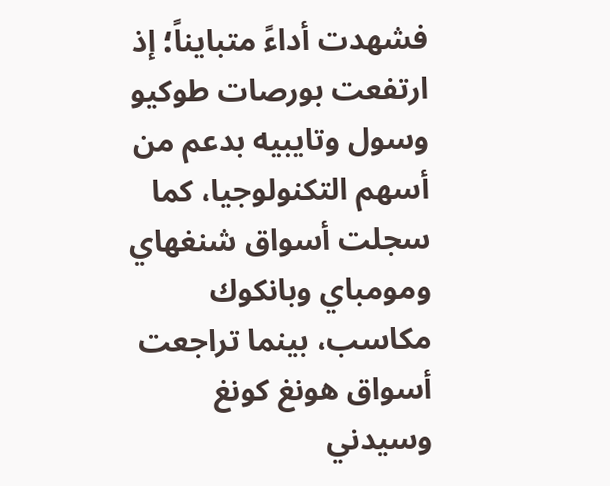فشهدت أداءً متبايناً؛ إذ ارتفعت بورصات طوكيو وسول وتايبيه بدعم من أسهم التكنولوجيا، كما سجلت أسواق شنغهاي ومومباي وبانكوك مكاسب، بينما تراجعت أسواق هونغ كونغ وسيدني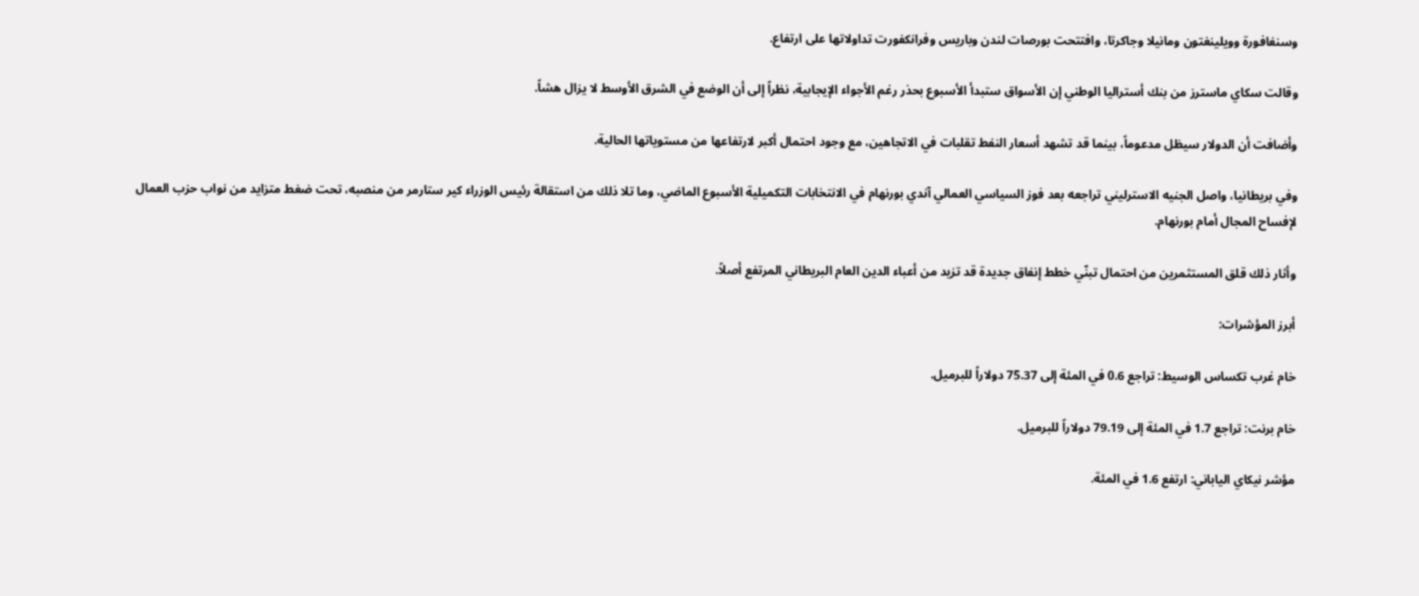وسنغافورة وويلينغتون ومانيلا وجاكرتا، وافتتحت بورصات لندن وباريس وفرانكفورت تداولاتها على ارتفاع.

وقالت سكاي ماسترز من بنك أستراليا الوطني إن الأسواق ستبدأ الأسبوع بحذر رغم الأجواء الإيجابية، نظراً إلى أن الوضع في الشرق الأوسط لا يزال هشاً.

وأضافت أن الدولار سيظل مدعوماً، بينما قد تشهد أسعار النفط تقلبات في الاتجاهين، مع وجود احتمال أكبر لارتفاعها من مستوياتها الحالية.

وفي بريطانيا، واصل الجنيه الاسترليني تراجعه بعد فوز السياسي العمالي آندي بورنهام في الانتخابات التكميلية الأسبوع الماضي، وما تلا ذلك من استقالة رئيس الوزراء كير ستارمر من منصبه، تحت ضغط متزايد من نواب حزب العمال لإفساح المجال أمام بورنهام.

وأثار ذلك قلق المستثمرين من احتمال تبنّي خطط إنفاق جديدة قد تزيد من أعباء الدين العام البريطاني المرتفع أصلاً.

أبرز المؤشرات:

خام غرب تكساس الوسيط: تراجع 0.6 في المئة إلى 75.37 دولاراً للبرميل.

خام برنت: تراجع 1.7 في المئة إلى 79.19 دولاراً للبرميل.

مؤشر نيكاي الياباني: ارتفع 1.6 في المئة.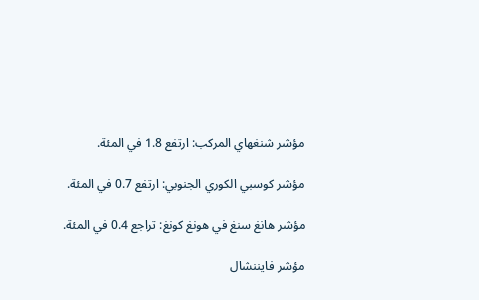مؤشر شنغهاي المركب: ارتفع 1.8 في المئة.

مؤشر كوسبي الكوري الجنوبي: ارتفع 0.7 في المئة.

مؤشر هانغ سنغ في هونغ كونغ: تراجع 0.4 في المئة.

مؤشر فايننشال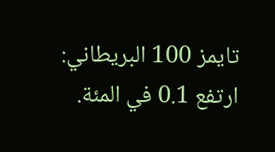تايمز 100 البريطاني: ارتفع 0.1 في المئة.